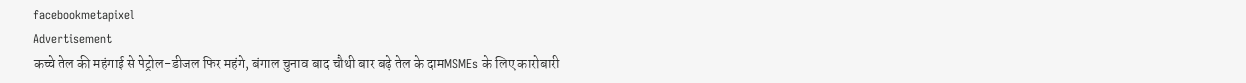facebookmetapixel
Advertisement
कच्चे तेल की महंगाई से पेट्रोल-डीजल फिर महंगे, बंगाल चुनाव बाद चौथी बार बढ़े तेल के दामMSMEs के लिए कारोबारी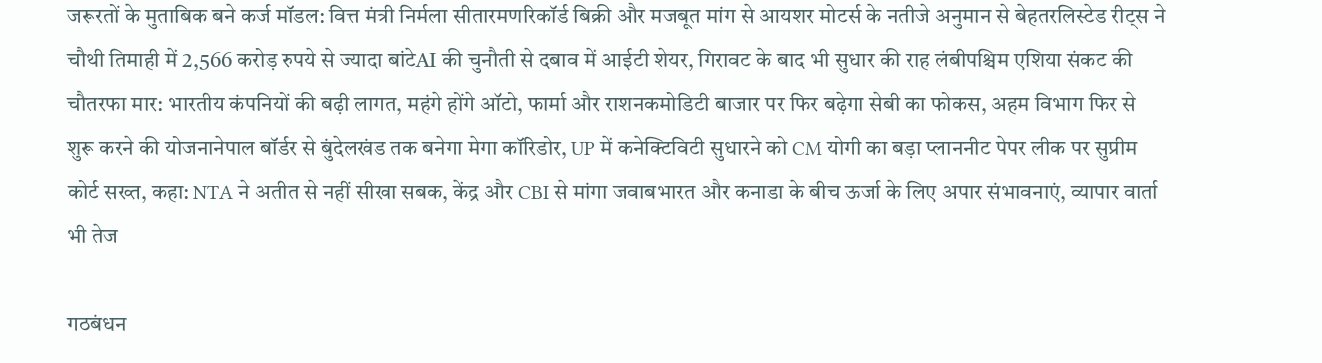जरूरतों के मुताबिक बने कर्ज मॉडल: वित्त मंत्री निर्मला सीतारमणरिकॉर्ड बिक्री और मजबूत मांग से आयशर मोटर्स के नतीजे अनुमान से बेहतरलिस्टेड रीट्स ने चौथी तिमाही में 2,566 करोड़ रुपये से ज्यादा बांटेAI की चुनौती से दबाव में आईटी शेयर, गिरावट के बाद भी सुधार की राह लंबीपश्चिम एशिया संकट की चौतरफा मार: भारतीय कंपनियों की बढ़ी लागत, महंगे होंगे ऑटो, फार्मा और राशनकमोडिटी बाजार पर फिर बढ़ेगा सेबी का फोकस, अहम विभाग फिर से शुरू करने की योजनानेपाल बॉर्डर से बुंदेलखंड तक बनेगा मेगा कॉरिडोर, UP में कनेक्टिविटी सुधारने को CM योगी का बड़ा प्लाननीट पेपर लीक पर सुप्रीम कोर्ट सख्त, कहा: NTA ने अतीत से नहीं सीखा सबक, केंद्र और CBI से मांगा जवाबभारत और कनाडा के बीच ऊर्जा के लिए अपार संभावनाएं, व्यापार वार्ता भी तेज

गठबंधन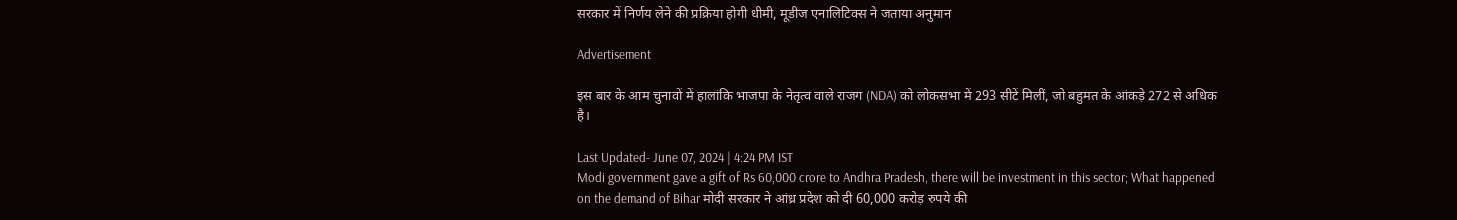सरकार में निर्णय लेने की प्रक्रिया होगी धीमी, मूडीज एनालिटिक्स ने जताया अनुमान

Advertisement

इस बार के आम चुनावों में हालांकि भाजपा के नेतृत्व वाले राजग (NDA) को लोकसभा में 293 सीटें मिलीं, जो बहुमत के आंकड़े 272 से अधिक है।

Last Updated- June 07, 2024 | 4:24 PM IST
Modi government gave a gift of Rs 60,000 crore to Andhra Pradesh, there will be investment in this sector; What happened on the demand of Bihar मोदी सरकार ने आंध्र प्रदेश को दी 60,000 करोड़ रुपये की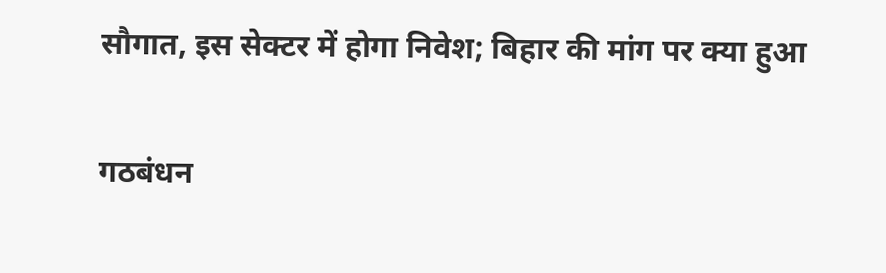सौगात, इस सेक्टर में होगा निवेश; बिहार की मांग पर क्या हुआ

गठबंधन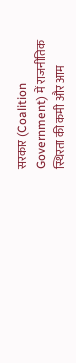सरकार (Coalition Government) में राजनीतिक स्थिरता की कमी और आम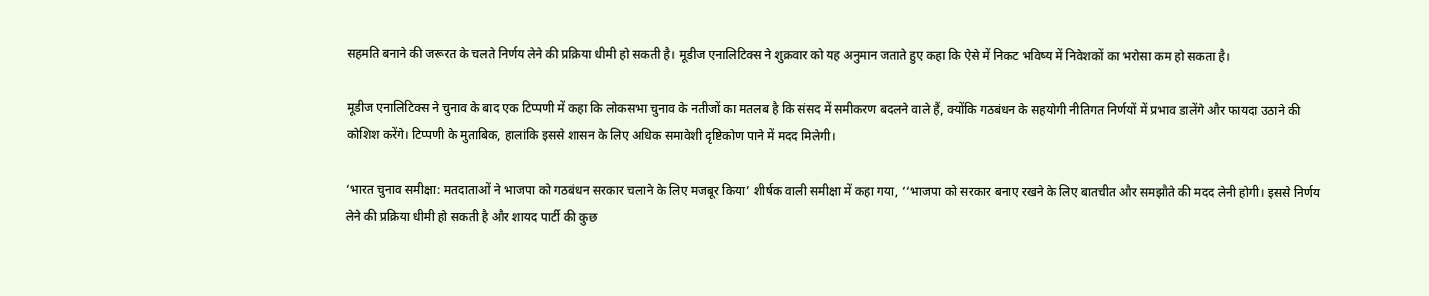सहमति बनाने की जरूरत के चलते निर्णय लेने की प्रक्रिया धीमी हो सकती है। मूडीज एनालिटिक्स ने शुक्रवार को यह अनुमान जताते हुए कहा कि ऐसे में निकट भविष्य में निवेशकों का भरोसा कम हो सकता है।

मूडीज एनालिटिक्स ने चुनाव के बाद एक टिप्पणी में कहा कि लोकसभा चुनाव के नतीजों का मतलब है कि संसद में समीकरण बदलने वाले हैं, क्योंकि गठबंधन के सहयोगी नीतिगत निर्णयों में प्रभाव डालेंगे और फायदा उठाने की कोशिश करेंगे। टिप्पणी के मुताबिक, हालांकि इससे शासन के लिए अधिक समावेशी दृष्टिकोण पाने में मदद मिलेगी।

‘भारत चुनाव समीक्षा: मतदाताओं ने भाजपा को गठबंधन सरकार चलाने के लिए मजबूर किया’ शीर्षक वाली समीक्षा में कहा गया, ‘‘भाजपा को सरकार बनाए रखने के लिए बातचीत और समझौते की मदद लेनी होगी। इससे निर्णय लेने की प्रक्रिया धीमी हो सकती है और शायद पार्टी की कुछ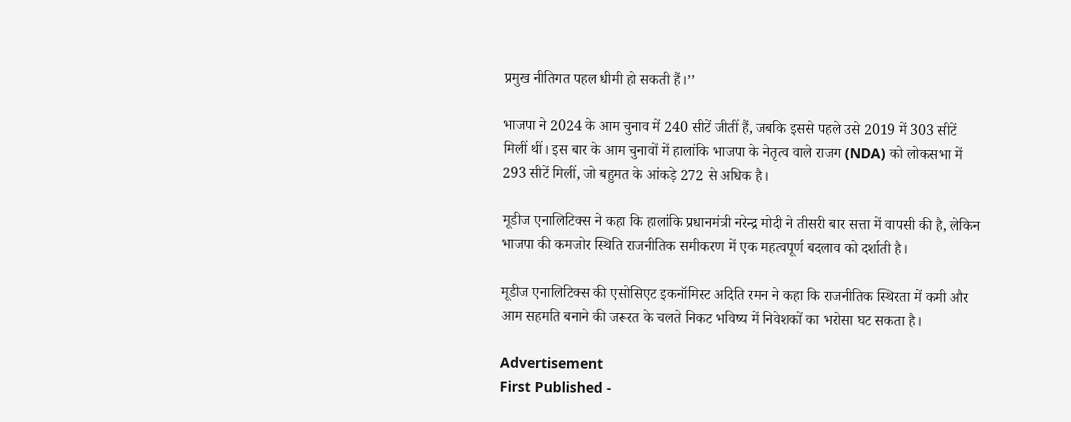प्रमुख नीतिगत पहल धीमी हो सकती हैं।’’

भाजपा ने 2024 के आम चुनाव में 240 सीटें जीतीं हैं, जबकि इससे पहले उसे 2019 में 303 सीटें मिलीं थीं। इस बार के आम चुनावों में हालांकि भाजपा के नेतृत्व वाले राजग (NDA) को लोकसभा में 293 सीटें मिलीं, जो बहुमत के आंकड़े 272 से अधिक है।

मूडीज एनालिटिक्स ने कहा कि हालांकि प्रधानमंत्री नरेन्द्र मोदी ने तीसरी बार सत्ता में वापसी की है, लेकिन भाजपा की कमजोर स्थिति राजनीतिक समीकरण में एक महत्वपूर्ण बदलाव को दर्शाती है।

मूडीज एनालिटिक्स की एसोसिएट इकनॉमिस्ट अदिति रमन ने कहा कि राजनीतिक स्थिरता में कमी और आम सहमति बनाने की जरूरत के चलते निकट भविष्य में निवेशकों का भरोसा घट सकता है।

Advertisement
First Published -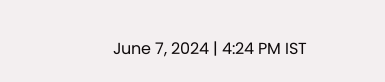June 7, 2024 | 4:24 PM IST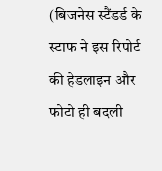(बिजनेस स्टैंडर्ड के स्टाफ ने इस रिपोर्ट की हेडलाइन और फोटो ही बदली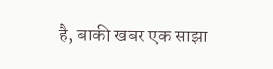है, बाकी खबर एक साझा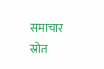समाचार स्रोत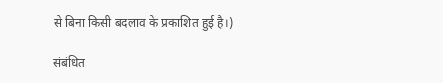से बिना किसी बदलाव के प्रकाशित हुई है।)

संबंधित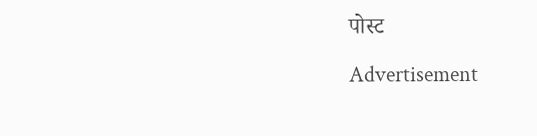पोस्ट

Advertisement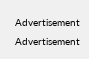Advertisement
Advertisement